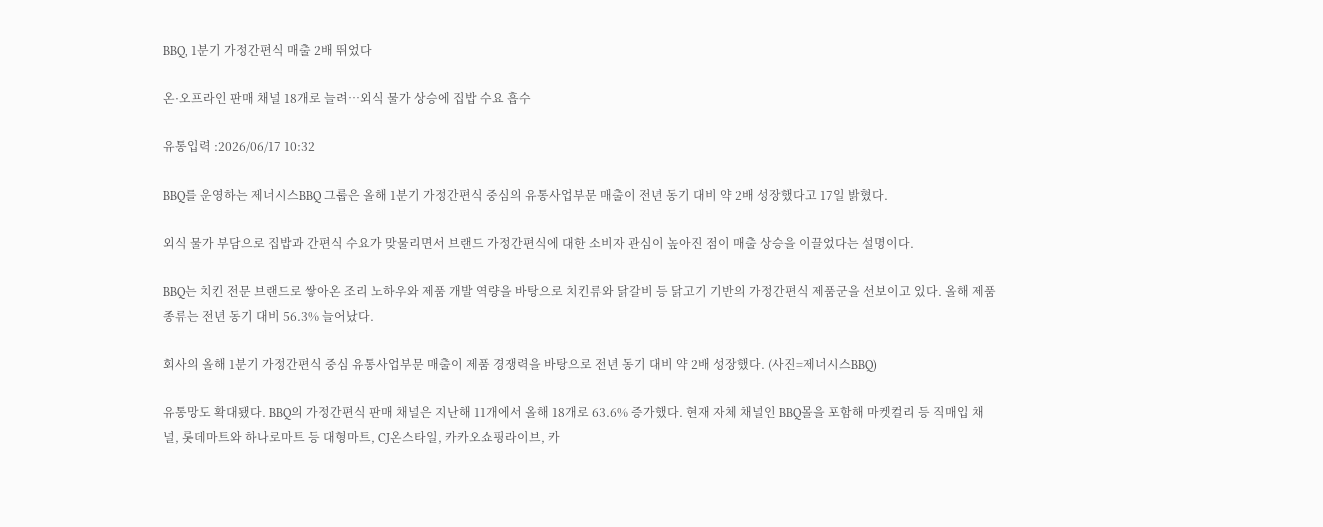BBQ, 1분기 가정간편식 매출 2배 뛰었다

온·오프라인 판매 채널 18개로 늘려…외식 물가 상승에 집밥 수요 흡수

유통입력 :2026/06/17 10:32

BBQ를 운영하는 제너시스BBQ 그룹은 올해 1분기 가정간편식 중심의 유통사업부문 매출이 전년 동기 대비 약 2배 성장했다고 17일 밝혔다.

외식 물가 부담으로 집밥과 간편식 수요가 맞물리면서 브랜드 가정간편식에 대한 소비자 관심이 높아진 점이 매출 상승을 이끌었다는 설명이다.

BBQ는 치킨 전문 브랜드로 쌓아온 조리 노하우와 제품 개발 역량을 바탕으로 치킨류와 닭갈비 등 닭고기 기반의 가정간편식 제품군을 선보이고 있다. 올해 제품 종류는 전년 동기 대비 56.3% 늘어났다.

회사의 올해 1분기 가정간편식 중심 유통사업부문 매출이 제품 경쟁력을 바탕으로 전년 동기 대비 약 2배 성장했다. (사진=제너시스BBQ)

유통망도 확대됐다. BBQ의 가정간편식 판매 채널은 지난해 11개에서 올해 18개로 63.6% 증가했다. 현재 자체 채널인 BBQ몰을 포함해 마켓컬리 등 직매입 채널, 롯데마트와 하나로마트 등 대형마트, CJ온스타일, 카카오쇼핑라이브, 카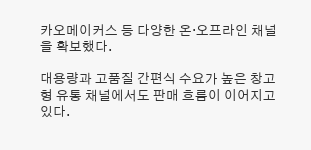카오메이커스 등 다양한 온·오프라인 채널을 확보했다.

대용량과 고품질 간편식 수요가 높은 창고형 유통 채널에서도 판매 흐름이 이어지고 있다.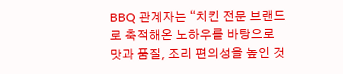BBQ 관계자는 “치킨 전문 브랜드로 축적해온 노하우를 바탕으로 맛과 품질, 조리 편의성을 높인 것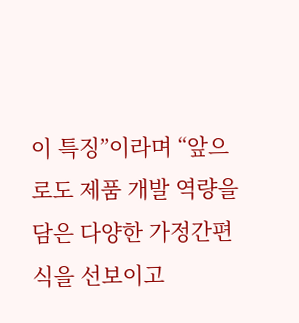이 특징”이라며 “앞으로도 제품 개발 역량을 담은 다양한 가정간편식을 선보이고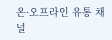온·오프라인 유통 채널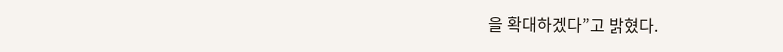을 확대하겠다”고 밝혔다.